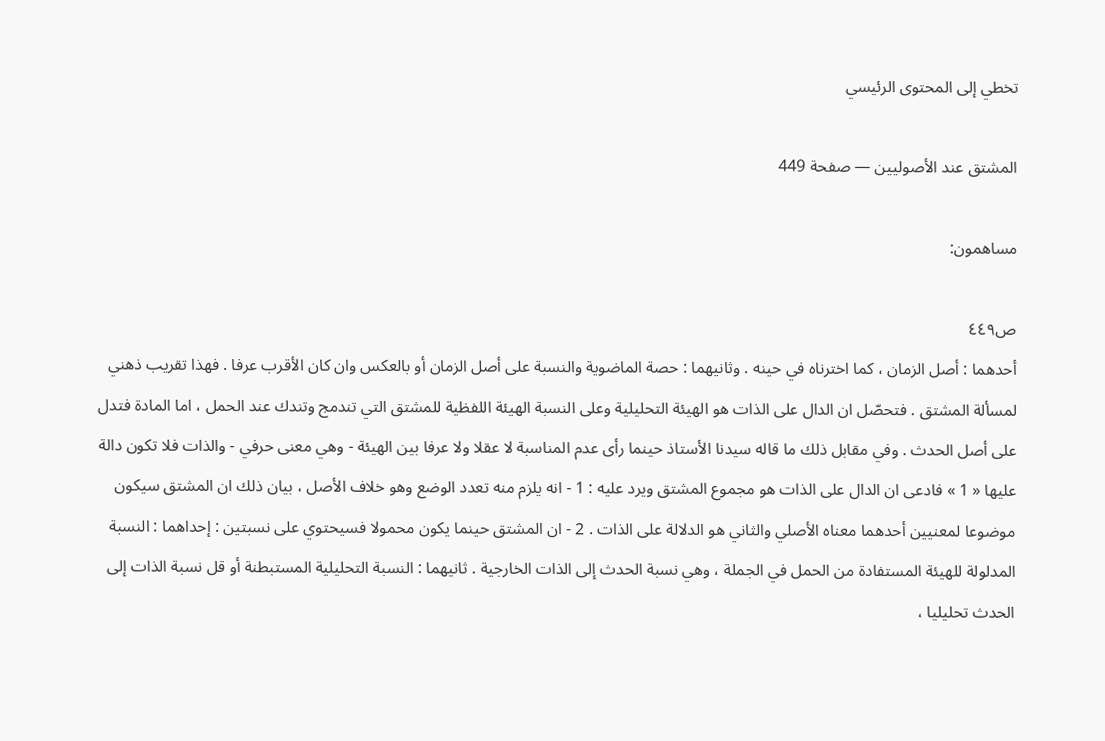تخطي إلى المحتوى الرئيسي

المشتق عند الأصوليين — صفحة 449

مساهمون:

ص٤٤٩
أحدهما : أصل الزمان ، كما اخترناه في حينه . وثانيهما : حصة الماضوية والنسبة على أصل الزمان أو بالعكس وان كان الأقرب عرفا . فهذا تقريب ذهني لمسألة المشتق . فتحصّل ان الدال على الذات هو الهيئة التحليلية وعلى النسبة الهيئة اللفظية للمشتق التي تندمج وتندك عند الحمل ، اما المادة فتدل على أصل الحدث . وفي مقابل ذلك ما قاله سيدنا الأستاذ حينما رأى عدم المناسبة لا عقلا ولا عرفا بين الهيئة - وهي معنى حرفي - والذات فلا تكون دالة عليها « 1 » فادعى ان الدال على الذات هو مجموع المشتق ويرد عليه : 1 - انه يلزم منه تعدد الوضع وهو خلاف الأصل ، بيان ذلك ان المشتق سيكون موضوعا لمعنيين أحدهما معناه الأصلي والثاني هو الدلالة على الذات . 2 - ان المشتق حينما يكون محمولا فسيحتوي على نسبتين : إحداهما : النسبة المدلولة للهيئة المستفادة من الحمل في الجملة ، وهي نسبة الحدث إلى الذات الخارجية . ثانيهما : النسبة التحليلية المستبطنة أو قل نسبة الذات إلى الحدث تحليليا ،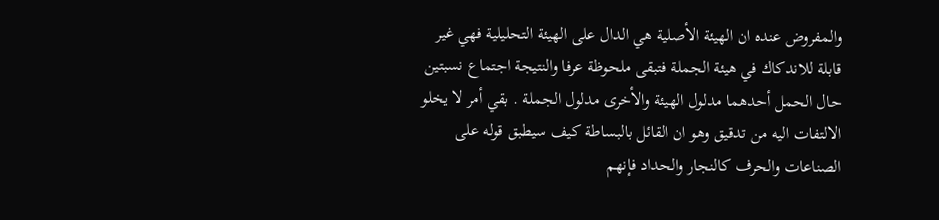والمفروض عنده ان الهيئة الأصلية هي الدال على الهيئة التحليلية فهي غير قابلة للاندكاك في هيئة الجملة فتبقى ملحوظة عرفا والنتيجة اجتماع نسبتين حال الحمل أحدهما مدلول الهيئة والأخرى مدلول الجملة . بقي أمر لا يخلو الالتفات اليه من تدقيق وهو ان القائل بالبساطة كيف سيطبق قوله على الصناعات والحرف كالنجار والحداد فإنهم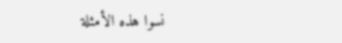نسوا هذه الأمثلة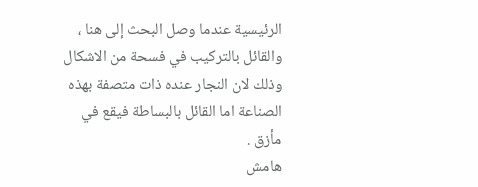الرئيسية عندما وصل البحث إلى هنا ، والقائل بالتركيب في فسحة من الاشكال وذلك لان النجار عنده ذات متصفة بهذه الصناعة اما القائل بالبساطة فيقع في مأزق .
هامش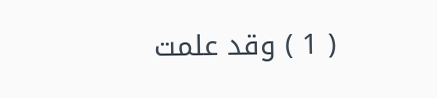( 1 ) وقد علمت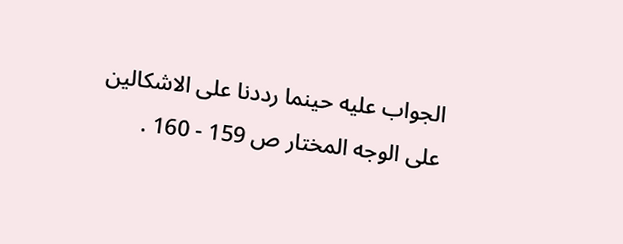الجواب عليه حينما رددنا على الاشكالين على الوجه المختار ص 159 - 160 .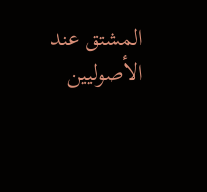المشتق عند الأصوليين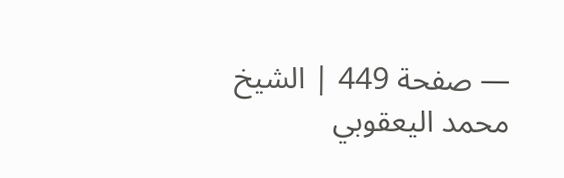— صفحة 449 | الشيخ محمد اليعقوبي